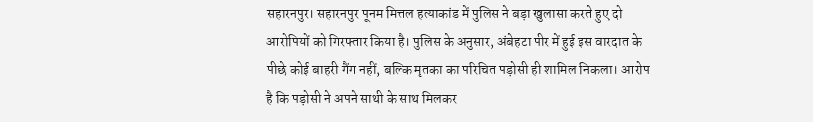सहारनपुर। सहारनपुर पूनम मित्तल हत्याकांड में पुलिस ने बड़ा खुलासा करते हुए दो आरोपियों को गिरफ्तार किया है। पुलिस के अनुसार, अंबेहटा पीर में हुई इस वारदात के पीछे कोई बाहरी गैंग नहीं, बल्कि मृतका का परिचित पड़ोसी ही शामिल निकला। आरोप है कि पड़ोसी ने अपने साथी के साथ मिलकर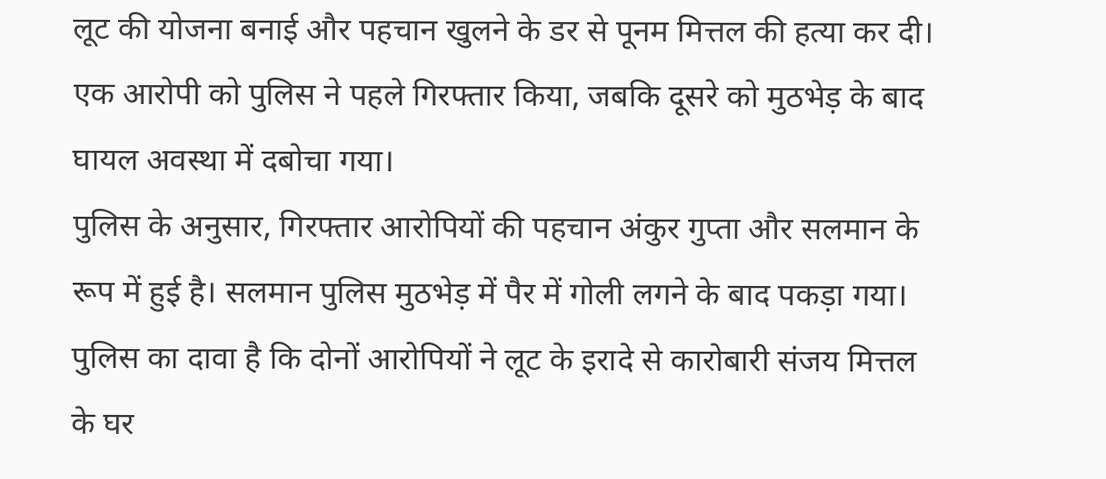लूट की योजना बनाई और पहचान खुलने के डर से पूनम मित्तल की हत्या कर दी। एक आरोपी को पुलिस ने पहले गिरफ्तार किया, जबकि दूसरे को मुठभेड़ के बाद घायल अवस्था में दबोचा गया।
पुलिस के अनुसार, गिरफ्तार आरोपियों की पहचान अंकुर गुप्ता और सलमान के रूप में हुई है। सलमान पुलिस मुठभेड़ में पैर में गोली लगने के बाद पकड़ा गया। पुलिस का दावा है कि दोनों आरोपियों ने लूट के इरादे से कारोबारी संजय मित्तल के घर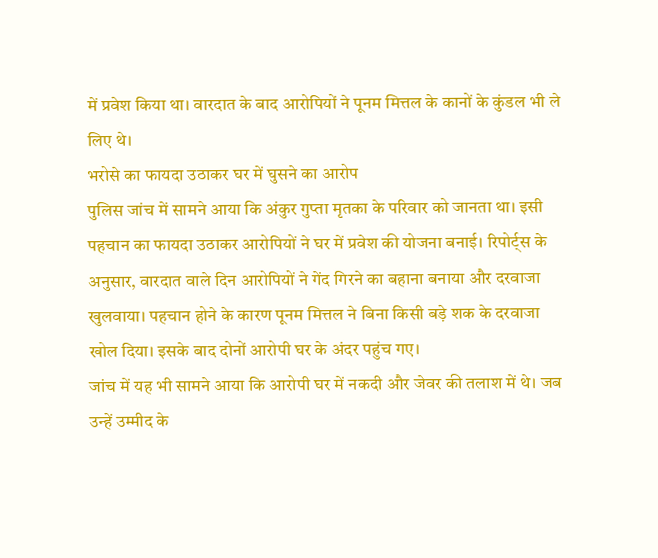में प्रवेश किया था। वारदात के बाद आरोपियों ने पूनम मित्तल के कानों के कुंडल भी ले लिए थे।
भरोसे का फायदा उठाकर घर में घुसने का आरोप
पुलिस जांच में सामने आया कि अंकुर गुप्ता मृतका के परिवार को जानता था। इसी पहचान का फायदा उठाकर आरोपियों ने घर में प्रवेश की योजना बनाई। रिपोर्ट्स के अनुसार, वारदात वाले दिन आरोपियों ने गेंद गिरने का बहाना बनाया और दरवाजा खुलवाया। पहचान होने के कारण पूनम मित्तल ने बिना किसी बड़े शक के दरवाजा खोल दिया। इसके बाद दोनों आरोपी घर के अंदर पहुंच गए।
जांच में यह भी सामने आया कि आरोपी घर में नकदी और जेवर की तलाश में थे। जब उन्हें उम्मीद के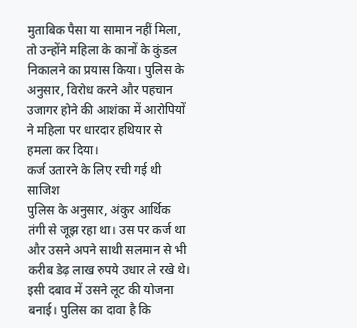मुताबिक पैसा या सामान नहीं मिला, तो उन्होंने महिला के कानों के कुंडल निकालने का प्रयास किया। पुलिस के अनुसार, विरोध करने और पहचान उजागर होने की आशंका में आरोपियों ने महिला पर धारदार हथियार से हमला कर दिया।
कर्ज उतारने के लिए रची गई थी साजिश
पुलिस के अनुसार, अंकुर आर्थिक तंगी से जूझ रहा था। उस पर कर्ज था और उसने अपने साथी सलमान से भी करीब डेढ़ लाख रुपये उधार ले रखे थे। इसी दबाव में उसने लूट की योजना बनाई। पुलिस का दावा है कि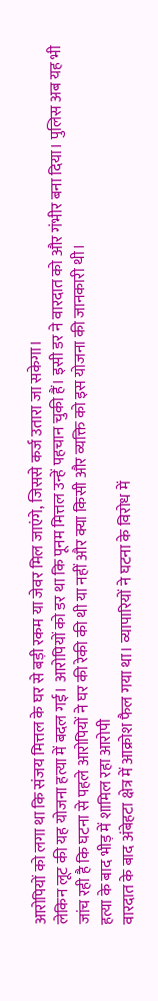आरोपियों को लगा था कि संजय मित्तल के घर से बड़ी रकम या जेवर मिल जाएंगे, जिससे कर्ज उतारा जा सकेगा।
लेकिन लूट की यह योजना हत्या में बदल गई। आरोपियों को डर था कि पूनम मित्तल उन्हें पहचान चुकी हैं। इसी डर ने वारदात को और गंभीर बना दिया। पुलिस अब यह भी जांच रही है कि घटना से पहले आरोपियों ने घर की रेकी की थी या नहीं और क्या किसी और व्यक्ति को इस योजना की जानकारी थी।
हत्या के बाद भीड़ में शामिल रहा आरोपी
वारदात के बाद अंबेहटा क्षेत्र में आक्रोश फैल गया था। व्यापारियों ने घटना के विरोध में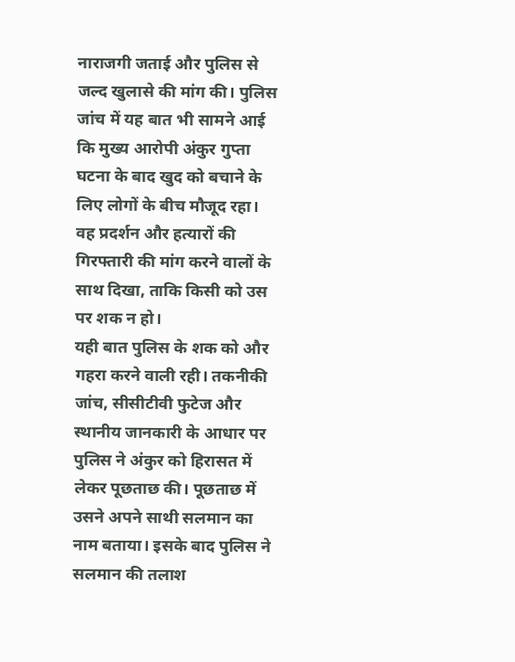नाराजगी जताई और पुलिस से जल्द खुलासे की मांग की। पुलिस जांच में यह बात भी सामने आई कि मुख्य आरोपी अंकुर गुप्ता घटना के बाद खुद को बचाने के लिए लोगों के बीच मौजूद रहा। वह प्रदर्शन और हत्यारों की गिरफ्तारी की मांग करने वालों के साथ दिखा, ताकि किसी को उस पर शक न हो।
यही बात पुलिस के शक को और गहरा करने वाली रही। तकनीकी जांच, सीसीटीवी फुटेज और स्थानीय जानकारी के आधार पर पुलिस ने अंकुर को हिरासत में लेकर पूछताछ की। पूछताछ में उसने अपने साथी सलमान का नाम बताया। इसके बाद पुलिस ने सलमान की तलाश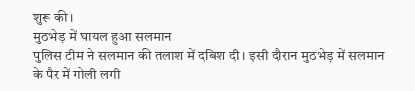शुरू की।
मुठभेड़ में घायल हुआ सलमान
पुलिस टीम ने सलमान की तलाश में दबिश दी। इसी दौरान मुठभेड़ में सलमान के पैर में गोली लगी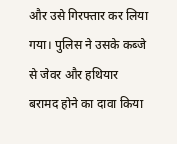और उसे गिरफ्तार कर लिया गया। पुलिस ने उसके कब्जे से जेवर और हथियार बरामद होने का दावा किया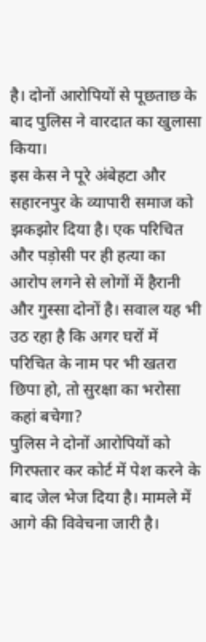है। दोनों आरोपियों से पूछताछ के बाद पुलिस ने वारदात का खुलासा किया।
इस केस ने पूरे अंबेहटा और सहारनपुर के व्यापारी समाज को झकझोर दिया है। एक परिचित और पड़ोसी पर ही हत्या का आरोप लगने से लोगों में हैरानी और गुस्सा दोनों है। सवाल यह भी उठ रहा है कि अगर घरों में परिचित के नाम पर भी खतरा छिपा हो, तो सुरक्षा का भरोसा कहां बचेगा?
पुलिस ने दोनों आरोपियों को गिरफ्तार कर कोर्ट में पेश करने के बाद जेल भेज दिया है। मामले में आगे की विवेचना जारी है।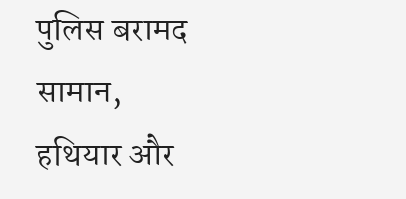पुलिस बरामद सामान, हथियार और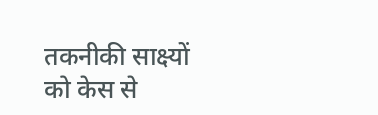तकनीकी साक्ष्यों को केस से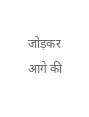जोड़कर आगे की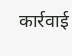कार्रवाई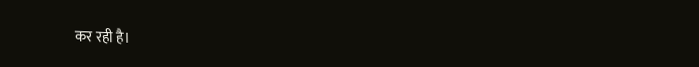कर रही है।